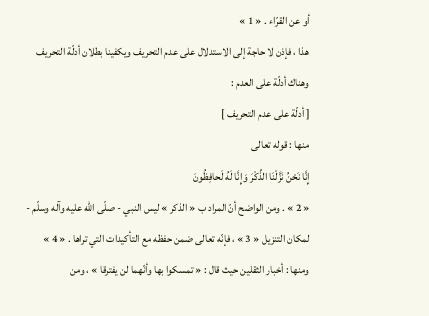أو عن القرّاء . « 1 »
هذا ، فإذن لا حاجة إلى الاستدلال على عدم التحريف ويكفينا بطلان أدلّة التحريف وهناك أدلّة على العدم :
[ أدلّة على عدم التحريف ]
منها : قوله تعالى
إِنَّا نَحْنُ نَزَّلْنَا الذِّكْرَ وَإِنَّا لَهُ لَحافِظُونَ
« 2 » . ومن الواضح أنّ المراد ب « الذكر » ليس النبي - صلّى اللّه عليه وآله وسلّم - لمكان التنزيل « 3 » ، فإنّه تعالى ضمن حفظه مع التأكيدات التي تراها . « 4 »
ومنها : أخبار الثقلين حيث قال : « تمسكوا بها وأنّهما لن يفترقا » ، ومن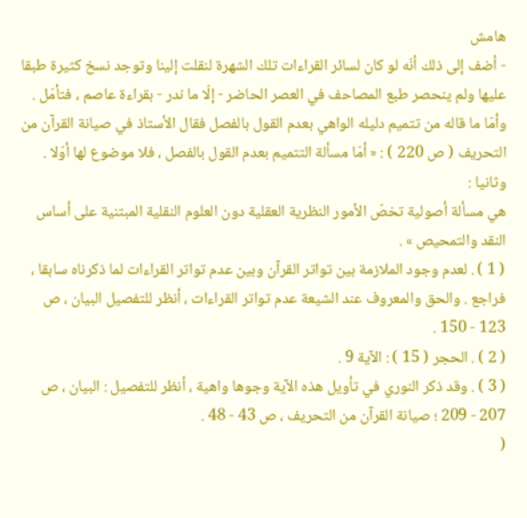هامش
- أضف إلى ذلك أنّه لو كان لسائر القراءات تلك الشهرة لنقلت إلينا وتوجد نسخ كثيرة طبقا عليها ولم ينحصر طبع المصاحف في العصر الحاضر - إلّا ما ندر - بقراءة عاصم ، فتأمّل .
وأمّا ما قاله من تتميم دليله الواهي بعدم القول بالفصل فقال الأستاذ في صيانة القرآن من التحريف ( ص 220 ) : « أمّا مسألة التتميم بعدم القول بالفصل ، فلا موضوع لها أوّلا . وثانيا :
هي مسألة أصولية تخصّ الأمور النظرية العقلية دون العلوم النقلية المبتنية على أساس النقد والتمحيص » .
( 1 ) . لعدم وجود الملازمة بين تواتر القرآن وبين عدم تواتر القراءات لما ذكرناه سابقا ، فراجع . والحق والمعروف عند الشيعة عدم تواتر القراءات ، أنظر للتفصيل البيان ، ص 123 - 150 .
( 2 ) . الحجر ( 15 ) : الآية 9 .
( 3 ) . وقد ذكر النوري في تأويل هذه الآية وجوها واهية ، أنظر للتفصيل : البيان ، ص 207 - 209 ؛ صيانة القرآن من التحريف ، ص 43 - 48 .
(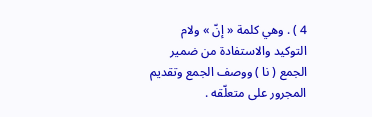4 ) . وهي كلمة « إنّ » ولام التوكيد والاستفادة من ضمير الجمع ( نا ) ووصف الجمع وتقديم المجرور على متعلّقه .